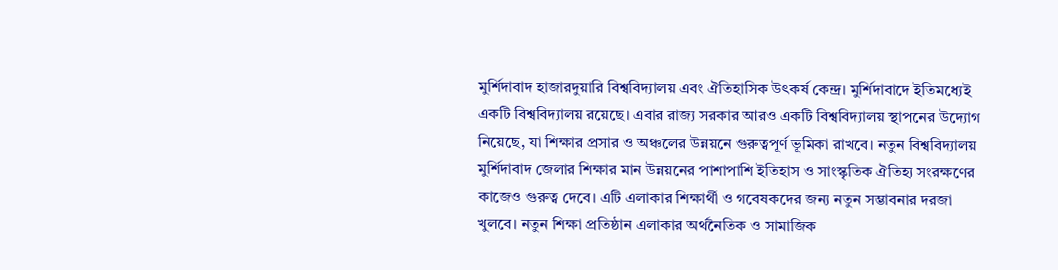মুর্শিদাবাদ হাজারদুয়ারি বিশ্ববিদ্যালয় এবং ঐতিহাসিক উৎকর্ষ কেন্দ্র। মুর্শিদাবাদে ইতিমধ্যেই একটি বিশ্ববিদ্যালয় রয়েছে। এবার রাজ্য সরকার আরও একটি বিশ্ববিদ্যালয় স্থাপনের উদ্যোগ নিয়েছে, যা শিক্ষার প্রসার ও অঞ্চলের উন্নয়নে গুরুত্বপূর্ণ ভূমিকা রাখবে। নতুন বিশ্ববিদ্যালয় মুর্শিদাবাদ জেলার শিক্ষার মান উন্নয়নের পাশাপাশি ইতিহাস ও সাংস্কৃতিক ঐতিহ্য সংরক্ষণের কাজেও গুরুত্ব দেবে। এটি এলাকার শিক্ষার্থী ও গবেষকদের জন্য নতুন সম্ভাবনার দরজা খুলবে। নতুন শিক্ষা প্রতিষ্ঠান এলাকার অর্থনৈতিক ও সামাজিক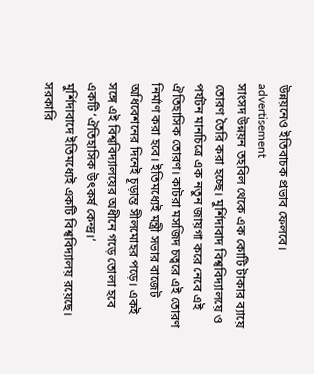উন্নয়নেও ইতিবাচক প্রভাব ফেলবে।
advertisement
সাংসদ উন্নয়ন তহবিল থেকে এক কোটি টাকার ব্যায়ে তোরণ তৈরি করা হচ্ছে। মুর্শিদাবাদ বিশ্ববিদ্যালয়ে ও পর্যটন মানচিত্রে এক নতুন জায়গা করে নেবে এই ঐতিহাসিক তোরণ। কাটরা মসজিদ চত্বরে এই তোরণ নির্মাণ করা হবে। ইতিমধ্যেই মন্ত্রী সভার বাজেট অধিবেশনের দিনেই চূড়ান্ত সীলমোহর পড়ে। একই সঙ্গে এই বিশ্ববিদ্যালয়ের অধীনে গড়ে তোলা হবে একটি ‘ঐতিহাসিক উৎকর্ষ কেন্দ্র।’
মুর্শিদাবাদে ইতিমধ্যেই একটি বিশ্ববিদ্যালয় রয়েছে। সরকারি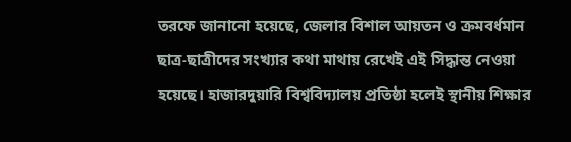তরফে জানানো হয়েছে, জেলার বিশাল আয়তন ও ক্রমবর্ধমান ছাত্র-ছাত্রীদের সংখ্যার কথা মাথায় রেখেই এই সিদ্ধান্ত নেওয়া হয়েছে। হাজারদুয়ারি বিশ্ববিদ্যালয় প্রতিষ্ঠা হলেই স্থানীয় শিক্ষার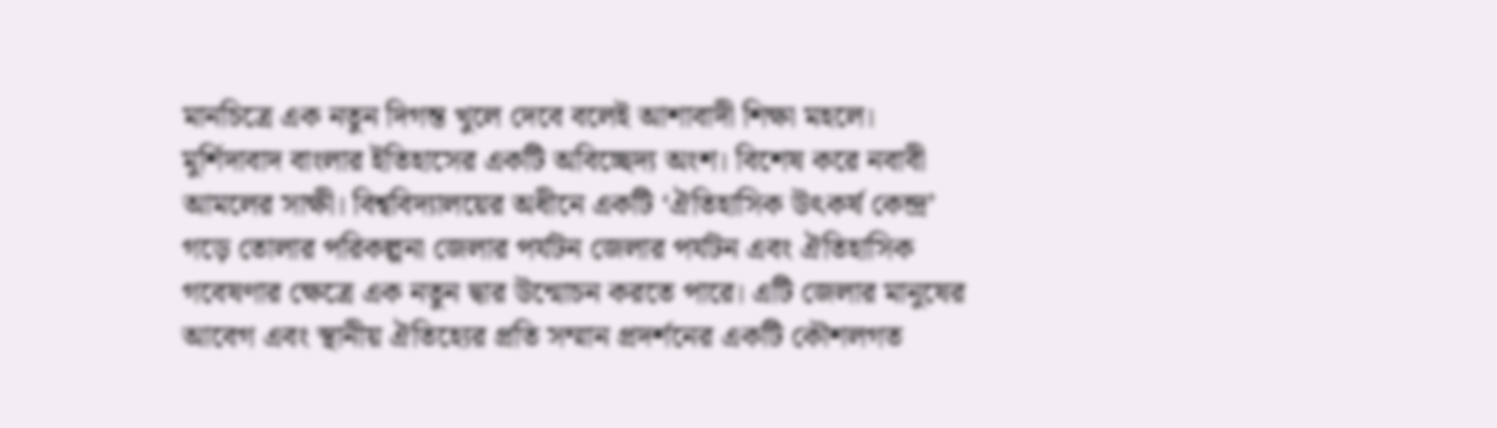মানচিত্রে এক নতুন দিগন্ত খুলে দেবে বলেই আশাবাদী শিক্ষা মহলে। মুর্শিদাবাদ বাংলার ইতিহাসের একটি অবিচ্ছেদ্য অংশ। বিশেষ করে নবাবী আমলের সাক্ষী। বিশ্ববিদ্যালয়ের অধীনে একটি ‘ঐতিহাসিক উৎকর্ষ কেন্দ্র’ গড়ে তোলার পরিকল্পনা জেলার পর্যটন জেলার পর্যটন এবং ঐতিহাসিক গবেষণার ক্ষেত্রে এক নতুন দ্বার উন্মোচন করতে পারে। এটি জেলার মানুষের আবেগ এবং স্থানীয় ঐতিহ্যের প্রতি সম্মান প্রদর্শনের একটি কৌশলগত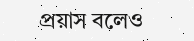প্রয়াস বলেও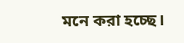মনে করা হচ্ছে।